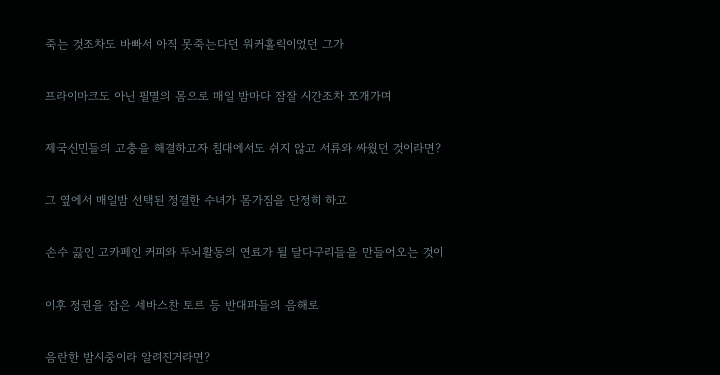죽는 것조차도 바빠서 아직 못죽는다던 워커홀릭이었던 그가


프라이마크도 아닌 필멸의 몸으로 매일 밤마다 잠잘 시간조차 쪼개가며


제국신민들의 고충을 해결하고자 침대에서도 쉬지 않고 서류와 싸웠던 것이라면?


그 옆에서 매일밤 선택된 정결한 수녀가 몸가짐을 단정히 하고


손수 끓인 고카페인 커피와 두뇌활동의 연료가 될 달다구리들을 만들어오는 것이


이후 정권을 잡은 세바스찬 토르 등 반대파들의 음해로


음란한 밤시중이라 알려진거라면?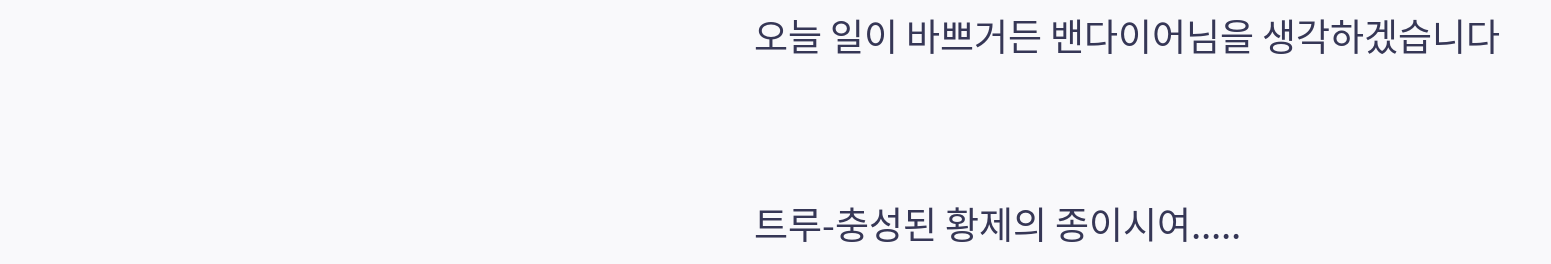오늘 일이 바쁘거든 밴다이어님을 생각하겠습니다


트루-충성된 황제의 종이시여.....